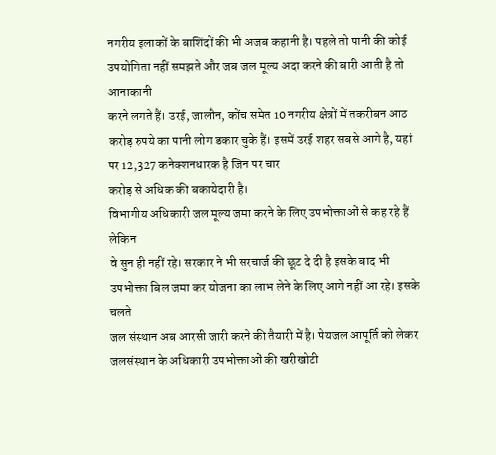नगरीय इलाकों के बाशिंदों की भी अजब कहानी है। पहले तो पानी की कोई
उपयोगिता नहीं समझते और जब जल मूल्य अदा करने की बारी आती है तो आनाकानी
करने लगते हैं। उरई, जालौन, कोंच समेत 10 नगरीय क्षेत्रों में तकरीबन आठ
करोड़ रुपये का पानी लोग डकार चुके हैं। इसमें उरई शहर सबसे आगे है, यहां
पर 12,327 कनेक्शनधारक है जिन पर चार
करोड़ से अधिक की बकायेदारी है।
विभागीय अधिकारी जल मूल्य जमा करने के लिए उपभोक्ताओं से कह रहे हैं लेकिन
वे सुन ही नहीं रहे। सरकार ने भी सरचार्ज की छूट दे दी है इसके बाद भी
उपभोक्ता बिल जमा कर योजना का लाभ लेने के लिए आगे नहीं आ रहे। इसके चलते
जल संस्थान अब आरसी जारी करने की तैयारी में है। पेयजल आपूर्ति को लेकर
जलसंस्थान के अधिकारी उपभोक्ताओं की खरीखोटी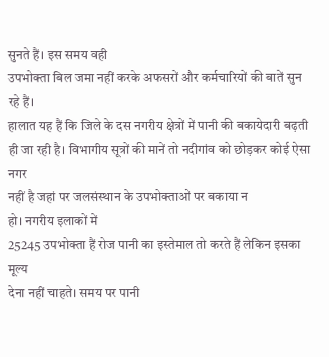सुनते हैं। इस समय वही
उपभोक्ता बिल जमा नहीं करके अफसरों और कर्मचारियों की बातें सुन रहे हैं।
हालात यह हैं कि जिले के दस नगरीय क्षेत्रों में पानी की बकायेदारी बढ़ती
ही जा रही है। विभागीय सूत्रों की मानें तो नदीगांव को छोड़कर कोई ऐसा नगर
नहीं है जहां पर जलसंस्थान के उपभोक्ताओं पर बकाया न
हो। नगरीय इलाकों में
25245 उपभोक्ता हैं रोज पानी का इस्तेमाल तो करते हैं लेकिन इसका मूल्य
देना नहीं चाहते। समय पर पानी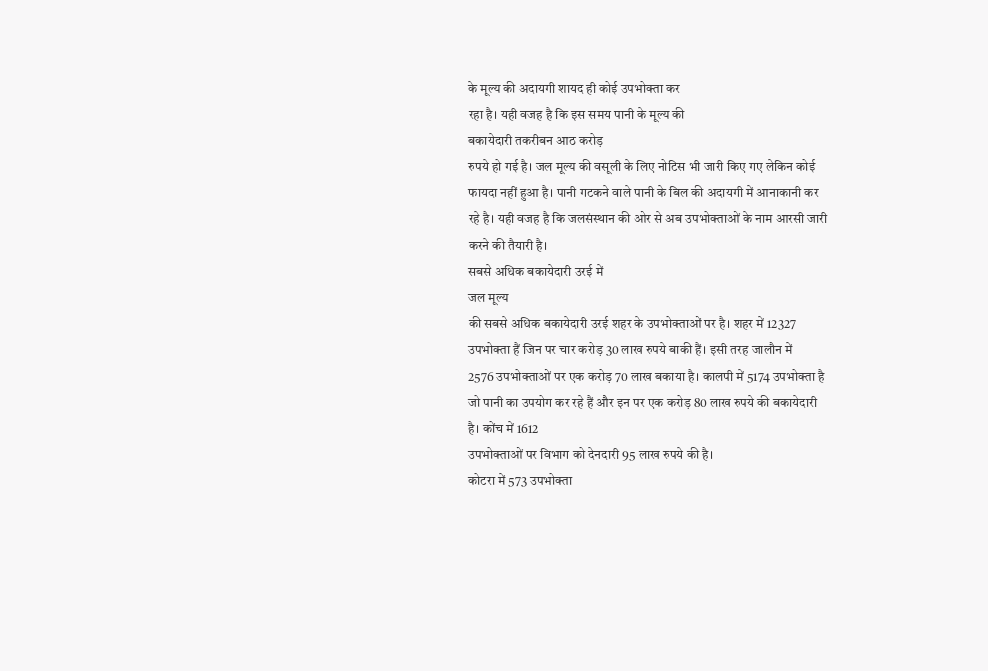के मूल्य की अदायगी शायद ही कोई उपभोक्ता कर
रहा है। यही वजह है कि इस समय पानी के मूल्य की
बकायेदारी तकरीबन आठ करोड़
रुपये हो गई है। जल मूल्य की वसूली के लिए नोटिस भी जारी किए गए लेकिन कोई
फायदा नहीं हुआ है। पानी गटकने वाले पानी के बिल की अदायगी में आनाकानी कर
रहे है। यही वजह है कि जलसंस्थान की ओर से अब उपभोक्ताओं के नाम आरसी जारी
करने की तैयारी है।
सबसे अधिक बकायेदारी उरई में
जल मूल्य
की सबसे अधिक बकायेदारी उरई शहर के उपभोक्ताओं पर है। शहर में 12327
उपभोक्ता हैं जिन पर चार करोड़ 30 लाख रुपये बाकी हैं। इसी तरह जालौन में
2576 उपभोक्ताओं पर एक करोड़ 70 लाख बकाया है। कालपी में 5174 उपभोक्ता है
जो पानी का उपयोग कर रहे हैं और इन पर एक करोड़ 80 लाख रुपये की बकायेदारी
है। कोंच में 1612
उपभोक्ताओं पर विभाग को देनदारी 95 लाख रुपये की है।
कोटरा में 573 उपभोक्ता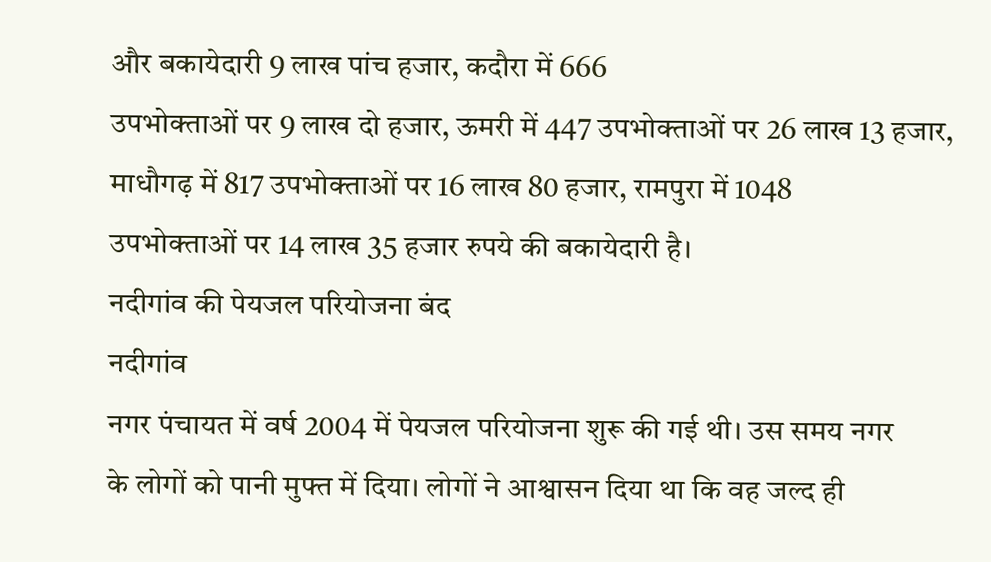और बकायेदारी 9 लाख पांच हजार, कदौरा में 666
उपभोक्ताओं पर 9 लाख दो हजार, ऊमरी में 447 उपभोक्ताओं पर 26 लाख 13 हजार,
माधौगढ़ में 817 उपभोक्ताओं पर 16 लाख 80 हजार, रामपुरा में 1048
उपभोक्ताओं पर 14 लाख 35 हजार रुपये की बकायेदारी है।
नदीगांव की पेयजल परियोजना बंद
नदीगांव
नगर पंचायत में वर्ष 2004 में पेयजल परियोजना शुरू की गई थी। उस समय नगर
के लोगों को पानी मुफ्त में दिया। लोगों ने आश्वासन दिया था कि वह जल्द ही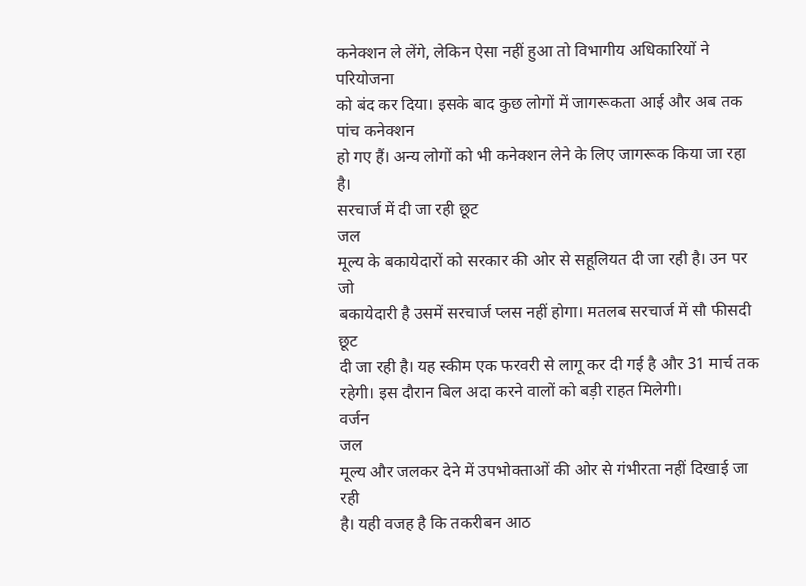कनेक्शन ले लेंगे, लेकिन ऐसा नहीं हुआ तो विभागीय अधिकारियों ने परियोजना
को बंद कर दिया। इसके बाद कुछ लोगों में जागरूकता आई और अब तक पांच कनेक्शन
हो गए हैं। अन्य लोगों को भी कनेक्शन लेने के लिए जागरूक किया जा रहा है।
सरचार्ज में दी जा रही छूट
जल
मूल्य के बकायेदारों को सरकार की ओर से सहूलियत दी जा रही है। उन पर जो
बकायेदारी है उसमें सरचार्ज प्लस नहीं होगा। मतलब सरचार्ज में सौ फीसदी छूट
दी जा रही है। यह स्कीम एक फरवरी से लागू कर दी गई है और 31 मार्च तक
रहेगी। इस दौरान बिल अदा करने वालों को बड़ी राहत मिलेगी।
वर्जन
जल
मूल्य और जलकर देने में उपभोक्ताओं की ओर से गंभीरता नहीं दिखाई जा रही
है। यही वजह है कि तकरीबन आठ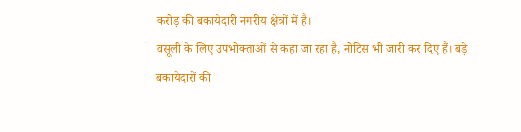करोड़ की बकायेदारी नगरीय क्षेत्रों में है।
वसूली के लिए उपभोक्ताओं से कहा जा रहा है, नोटिस भी जारी कर दिए हैं। बड़े
बकायेदारों की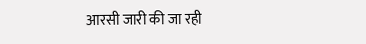आरसी जारी की जा रही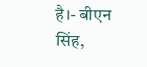है।- बीएन सिंह,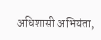अधिशासी अभियंता,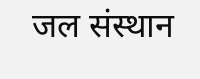जल संस्थान